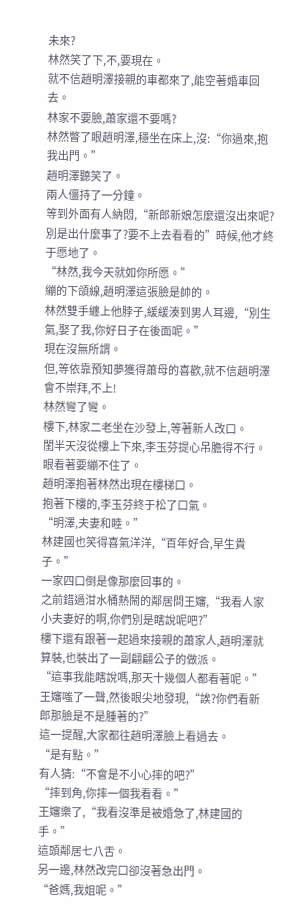未來?
林然笑了下,不,要現在。
就不信趙明澤接親的車都來了,能空著婚車回去。
林家不要臉,蕭家還不要嗎?
林然瞥了眼趙明澤,穩坐在床上,沒:“你過來,抱我出門。”
趙明澤聽笑了。
兩人僵持了一分鐘。
等到外面有人納悶,“新郎新娘怎麼還沒出來呢?別是出什麼事了?要不上去看看的”時候,他才終于愿地了。
“林然,我今天就如你所愿。”
繃的下頜線,趙明澤這張臉是帥的。
林然雙手纏上他脖子,緩緩湊到男人耳邊,“別生氣,娶了我,你好日子在後面呢。”
現在沒無所謂。
但,等依靠預知夢獲得蕭母的喜歡,就不信趙明澤會不崇拜,不上!
林然彎了彎。
樓下,林家二老坐在沙發上,等著新人改口。
閨半天沒從樓上下來,李玉芬提心吊膽得不行。
眼看著要繃不住了。
趙明澤抱著林然出現在樓梯口。
抱著下樓的,李玉芬終于松了口氣。
“明澤,夫妻和睦。”
林建國也笑得喜氣洋洋,“百年好合,早生貴子。”
一家四口倒是像那麼回事的。
之前錯過泔水桶熱鬧的鄰居問王嬸,“我看人家小夫妻好的啊,你們別是瞎說呢吧?”
樓下還有跟著一起過來接親的蕭家人,趙明澤就算裝,也裝出了一副翩翩公子的做派。
“這事我能瞎說嗎,那天十幾個人都看著呢。”
王嬸嗤了一聲,然後眼尖地發現,“誒?你們看新郎那臉是不是腫著的?”
這一提醒,大家都往趙明澤臉上看過去。
“是有點。”
有人猜:“不會是不小心摔的吧?”
“摔到角,你摔一個我看看。”
王嬸樂了,“我看沒準是被婚急了,林建國的手。”
這頭鄰居七八舌。
另一邊,林然改完口卻沒著急出門。
“爸媽,我姐呢。”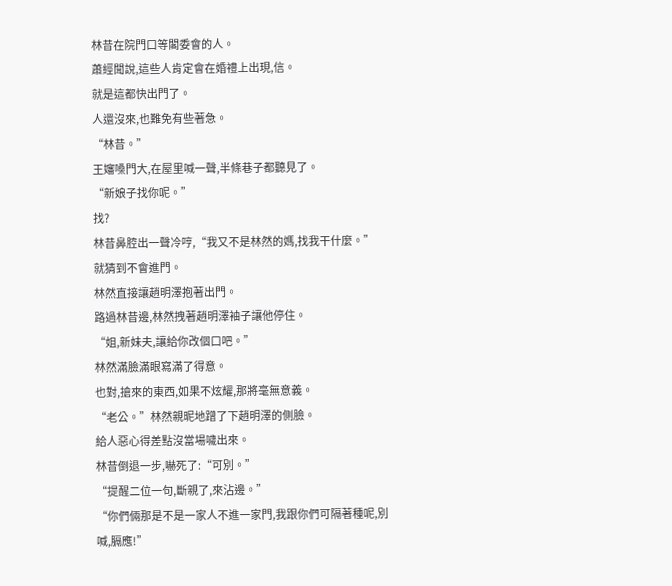林昔在院門口等閣委會的人。
蕭經聞說,這些人肯定會在婚禮上出現,信。
就是這都快出門了。
人還沒來,也難免有些著急。
“林昔。”
王嬸嗓門大,在屋里喊一聲,半條巷子都聽見了。
“新娘子找你呢。”
找?
林昔鼻腔出一聲冷哼,“我又不是林然的媽,找我干什麼。”
就猜到不會進門。
林然直接讓趙明澤抱著出門。
路過林昔邊,林然拽著趙明澤袖子讓他停住。
“姐,新妹夫,讓給你改個口吧。”
林然滿臉滿眼寫滿了得意。
也對,搶來的東西,如果不炫耀,那將毫無意義。
“老公。”林然親昵地蹭了下趙明澤的側臉。
給人惡心得差點沒當場噦出來。
林昔倒退一步,嚇死了:“可別。”
“提醒二位一句,斷親了,來沾邊。”
“你們倆那是不是一家人不進一家門,我跟你們可隔著種呢,別喊,膈應!”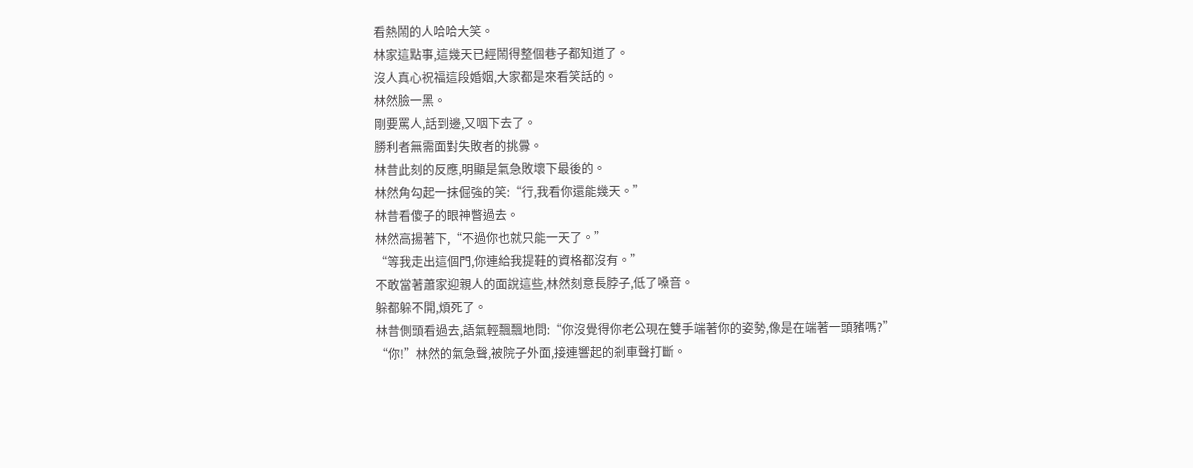看熱鬧的人哈哈大笑。
林家這點事,這幾天已經鬧得整個巷子都知道了。
沒人真心祝福這段婚姻,大家都是來看笑話的。
林然臉一黑。
剛要罵人,話到邊,又咽下去了。
勝利者無需面對失敗者的挑釁。
林昔此刻的反應,明顯是氣急敗壞下最後的。
林然角勾起一抹倔強的笑:“行,我看你還能幾天。”
林昔看傻子的眼神瞥過去。
林然高揚著下,“不過你也就只能一天了。”
“等我走出這個門,你連給我提鞋的資格都沒有。”
不敢當著蕭家迎親人的面說這些,林然刻意長脖子,低了嗓音。
躲都躲不開,煩死了。
林昔側頭看過去,語氣輕飄飄地問:“你沒覺得你老公現在雙手端著你的姿勢,像是在端著一頭豬嗎?”
“你!”林然的氣急聲,被院子外面,接連響起的剎車聲打斷。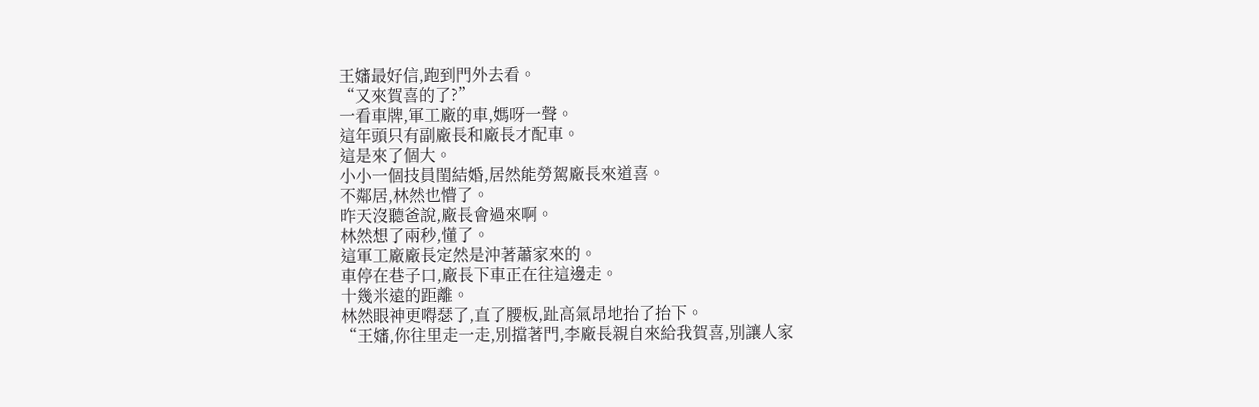王嬸最好信,跑到門外去看。
“又來賀喜的了?”
一看車牌,軍工廠的車,媽呀一聲。
這年頭只有副廠長和廠長才配車。
這是來了個大。
小小一個技員閨結婚,居然能勞駕廠長來道喜。
不鄰居,林然也懵了。
昨天沒聽爸說,廠長會過來啊。
林然想了兩秒,懂了。
這軍工廠廠長定然是沖著蕭家來的。
車停在巷子口,廠長下車正在往這邊走。
十幾米遠的距離。
林然眼神更嘚瑟了,直了腰板,趾高氣昂地抬了抬下。
“王嬸,你往里走一走,別擋著門,李廠長親自來給我賀喜,別讓人家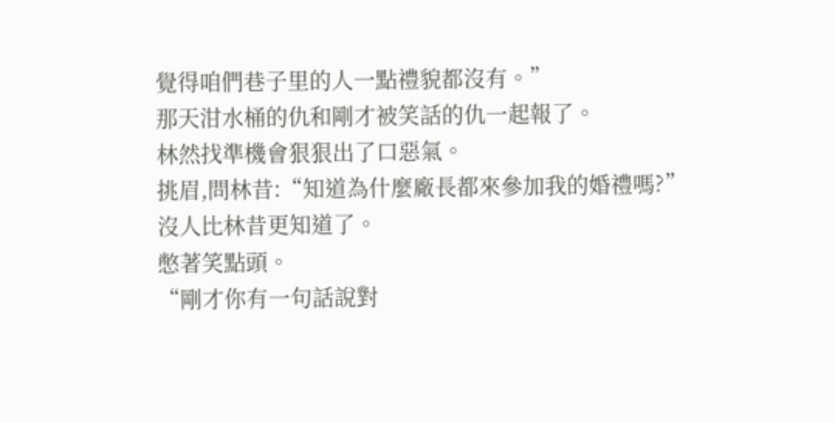覺得咱們巷子里的人一點禮貌都沒有。”
那天泔水桶的仇和剛才被笑話的仇一起報了。
林然找準機會狠狠出了口惡氣。
挑眉,問林昔:“知道為什麼廠長都來參加我的婚禮嗎?”
沒人比林昔更知道了。
憋著笑點頭。
“剛才你有一句話說對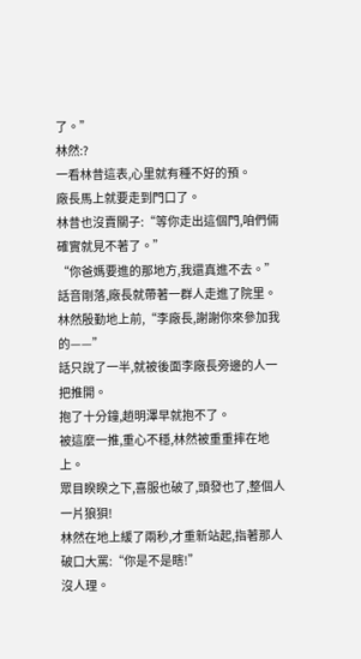了。”
林然:?
一看林昔這表,心里就有種不好的預。
廠長馬上就要走到門口了。
林昔也沒賣關子:“等你走出這個門,咱們倆確實就見不著了。”
“你爸媽要進的那地方,我還真進不去。”
話音剛落,廠長就帶著一群人走進了院里。
林然殷勤地上前,“李廠長,謝謝你來參加我的——”
話只說了一半,就被後面李廠長旁邊的人一把推開。
抱了十分鐘,趙明澤早就抱不了。
被這麼一推,重心不穩,林然被重重摔在地上。
眾目睽睽之下,喜服也破了,頭發也了,整個人一片狼狽!
林然在地上緩了兩秒,才重新站起,指著那人破口大罵:“你是不是瞎!”
沒人理。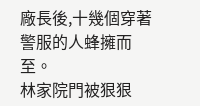廠長後,十幾個穿著警服的人蜂擁而至。
林家院門被狠狠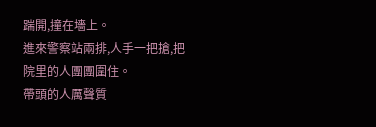踹開,撞在墻上。
進來警察站兩排,人手一把搶,把院里的人團團圍住。
帶頭的人厲聲質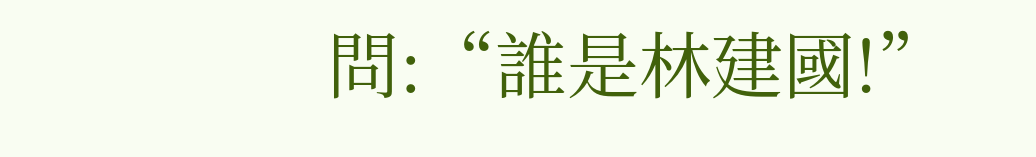問:“誰是林建國!”